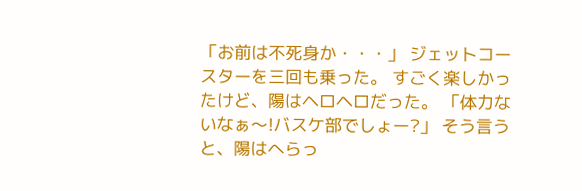「お前は不死身か・・・」 ジェットコースターを三回も乗った。 すごく楽しかったけど、陽はヘロヘロだった。 「体力ないなぁ〜!バスケ部でしょー?」 そう言うと、陽はへらっ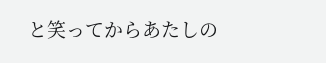と笑ってからあたしの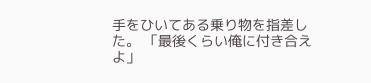手をひいてある乗り物を指差した。 「最後くらい俺に付き合えよ」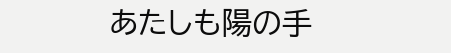あたしも陽の手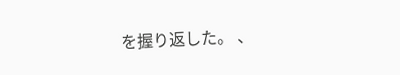を握り返した。 、